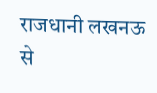राजधानी लखनऊ से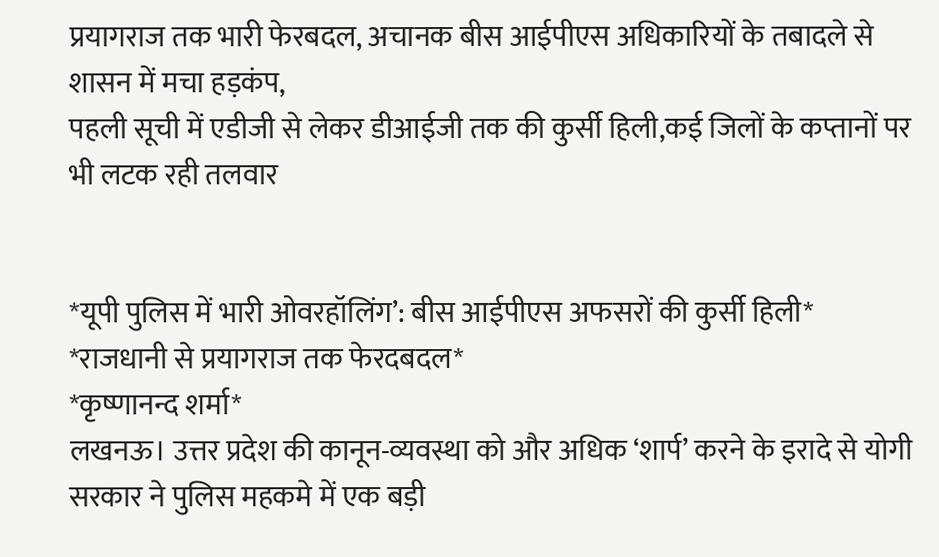प्रयागराज तक भारी फेरबदल, अचानक बीस आईपीएस अधिकारियों के तबादले से शासन में मचा हड़कंप,
पहली सूची में एडीजी से लेकर डीआईजी तक की कुर्सी हिली,कई जिलों के कप्तानों पर भी लटक रही तलवार


*यूपी पुलिस में भारी ओवरहॉलिंग’: बीस आईपीएस अफसरों की कुर्सी हिली*
*राजधानी से प्रयागराज तक फेरदबदल*
*कृष्णानन्द शर्मा*
लखनऊ। उत्तर प्रदेश की कानून-व्यवस्था को और अधिक ‘शार्प’ करने के इरादे से योगी सरकार ने पुलिस महकमे में एक बड़ी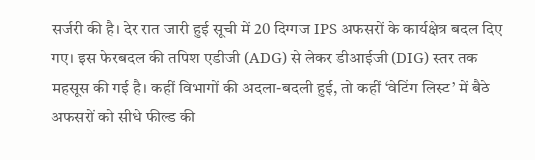सर्जरी की है। देर रात जारी हुई सूची में 20 दिग्गज IPS अफसरों के कार्यक्षेत्र बदल दिए गए। इस फेरबदल की तपिश एडीजी (ADG) से लेकर डीआईजी (DIG) स्तर तक महसूस की गई है। कहीं विभागों की अदला-बदली हुई, तो कहीं ‘वेटिंग लिस्ट’ में बैठे अफसरों को सीधे फील्ड की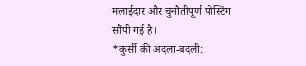मलाईदार और चुनौतीपूर्ण पोस्टिंग सौंपी गई है।
*कुर्सी की अदला-बदली: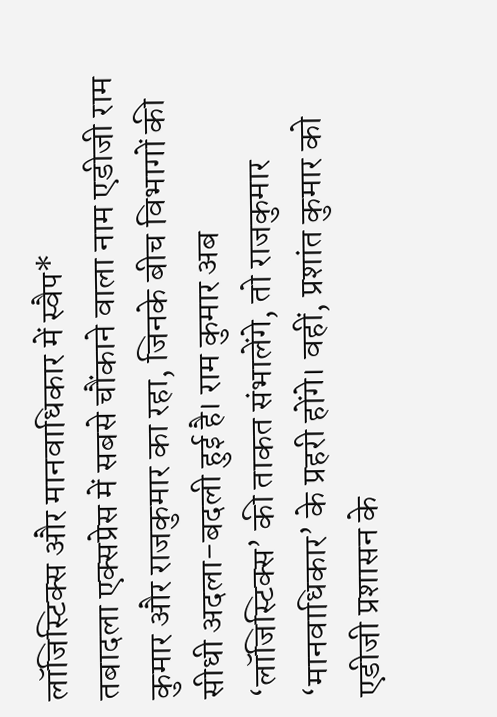लॉजिस्टिक्स और मानवाधिकार में स्वैप*
तबादला एक्सप्रेस में सबसे चौंकाने वाला नाम एडीजी राम कुमार और राजकुमार का रहा, जिनके बीच विभागों की सीधी अदला-बदली हुई है। राम कुमार अब ‘लॉजिस्टिक्स’ की ताकत संभालेंगे, तो राजकुमार ‘मानवाधिकार’ के प्रहरी होंगे। वहीं, प्रशांत कुमार को एडीजी प्रशासन के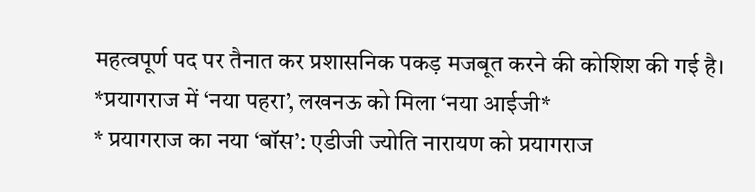महत्वपूर्ण पद पर तैनात कर प्रशासनिक पकड़ मजबूत करने की कोशिश की गई है।
*प्रयागराज में ‘नया पहरा’, लखनऊ को मिला ‘नया आईजी*
* प्रयागराज का नया ‘बॉस’: एडीजी ज्योति नारायण को प्रयागराज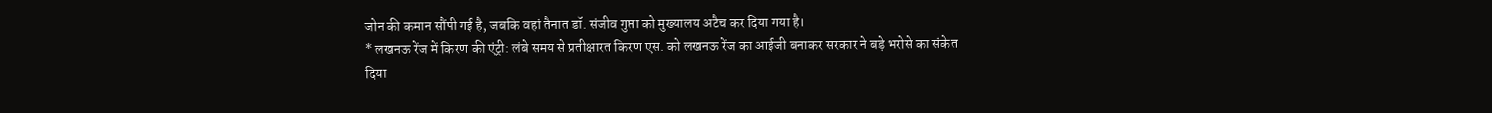जोन की कमान सौंपी गई है, जबकि वहां तैनात डॉ. संजीव गुप्ता को मुख्यालय अटैच कर दिया गया है।
* लखनऊ रेंज में किरण की एंट्री: लंबे समय से प्रतीक्षारत किरण एस. को लखनऊ रेंज का आईजी बनाकर सरकार ने बड़े भरोसे का संकेत दिया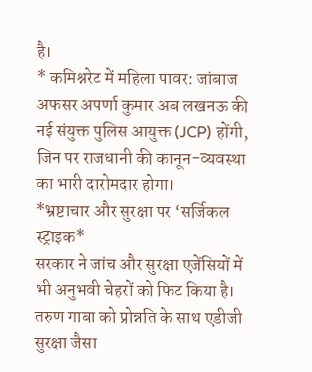है।
* कमिश्नरेट में महिला पावर: जांबाज अफसर अपर्णा कुमार अब लखनऊ की नई संयुक्त पुलिस आयुक्त (JCP) होंगी, जिन पर राजधानी की कानून-व्यवस्था का भारी दारोमदार होगा।
*भ्रष्टाचार और सुरक्षा पर ‘सर्जिकल स्ट्राइक*
सरकार ने जांच और सुरक्षा एजेंसियों में भी अनुभवी चेहरों को फिट किया है। तरुण गाबा को प्रोन्नति के साथ एडीजी सुरक्षा जैसा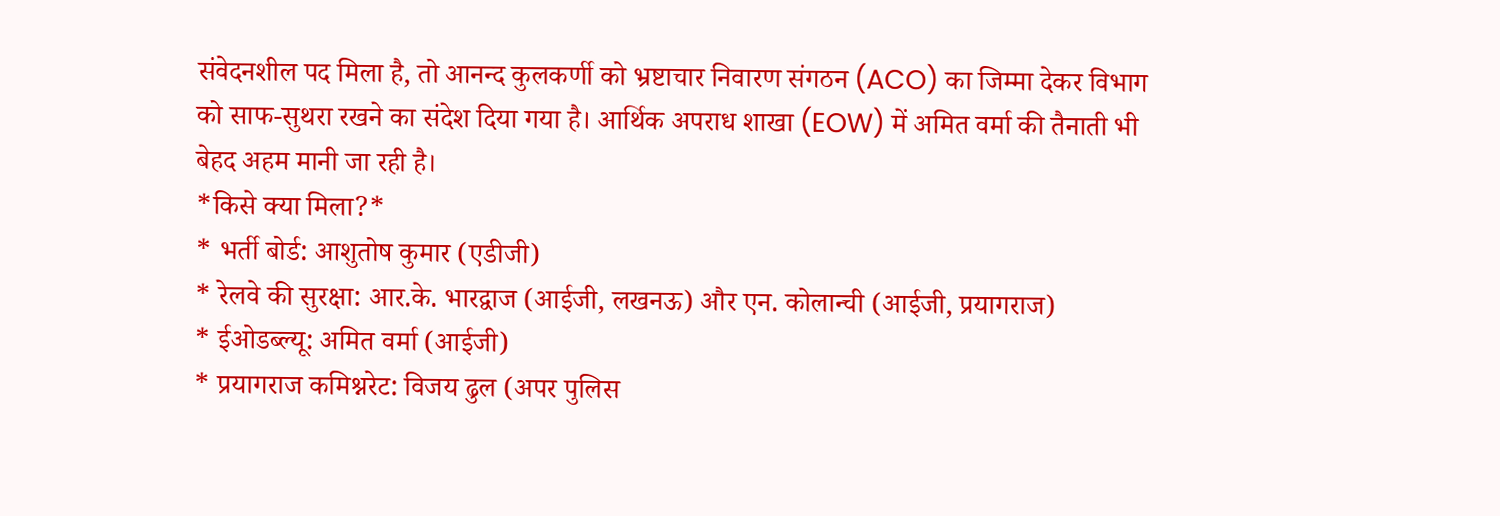संवेदनशील पद मिला है, तो आनन्द कुलकर्णी को भ्रष्टाचार निवारण संगठन (ACO) का जिम्मा देकर विभाग को साफ-सुथरा रखने का संदेश दिया गया है। आर्थिक अपराध शाखा (EOW) में अमित वर्मा की तैनाती भी बेहद अहम मानी जा रही है।
*किसे क्या मिला?*
* भर्ती बोर्ड: आशुतोष कुमार (एडीजी)
* रेलवे की सुरक्षा: आर.के. भारद्वाज (आईजी, लखनऊ) और एन. कोलान्ची (आईजी, प्रयागराज)
* ईओडब्ल्यू: अमित वर्मा (आईजी)
* प्रयागराज कमिश्नरेट: विजय ढुल (अपर पुलिस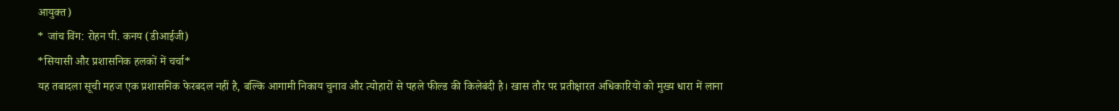आयुक्त)
* जांच विंग: रोहन पी. कनय (डीआईजी)
*सियासी और प्रशासनिक हलकों में चर्चा*
यह तबादला सूची महज एक प्रशासनिक फेरबदल नहीं है, बल्कि आगामी निकाय चुनाव और त्योहारों से पहले फील्ड की किलेबंदी है। खास तौर पर प्रतीक्षारत अधिकारियों को मुख्य धारा में लाना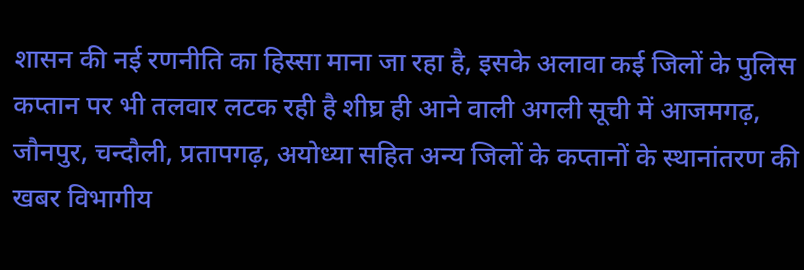शासन की नई रणनीति का हिस्सा माना जा रहा है, इसके अलावा कई जिलों के पुलिस कप्तान पर भी तलवार लटक रही है शीघ्र ही आने वाली अगली सूची में आजमगढ़, जौनपुर, चन्दौली, प्रतापगढ़, अयोध्या सहित अन्य जिलों के कप्तानों के स्थानांतरण की खबर विभागीय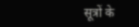सूत्रों के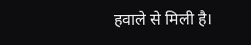हवाले से मिली है।